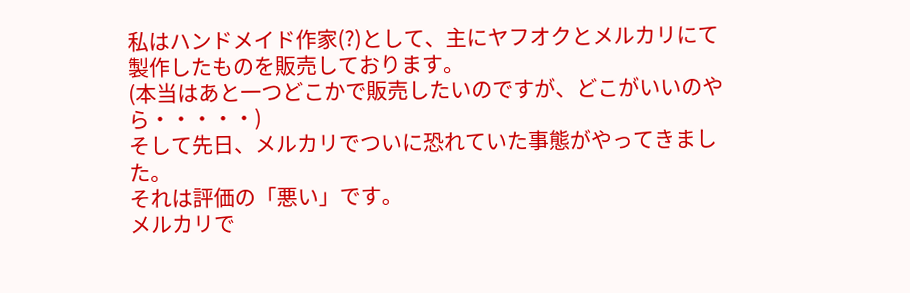私はハンドメイド作家(?)として、主にヤフオクとメルカリにて製作したものを販売しております。
(本当はあと一つどこかで販売したいのですが、どこがいいのやら・・・・・)
そして先日、メルカリでついに恐れていた事態がやってきました。
それは評価の「悪い」です。
メルカリで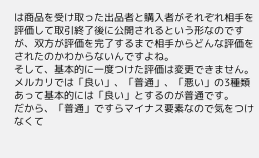は商品を受け取った出品者と購入者がそれぞれ相手を評価して取引終了後に公開されるという形なのですが、双方が評価を完了するまで相手からどんな評価をされたのかわからないんですよね。
そして、基本的に一度つけた評価は変更できません。
メルカリでは「良い」、「普通」、「悪い」の3種類あって基本的には「良い」とするのが普通です。
だから、「普通」ですらマイナス要素なので気をつけなくて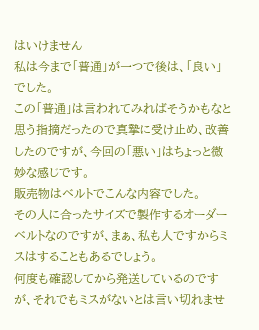はいけません
私は今まで「普通」が一つで後は、「良い」でした。
この「普通」は言われてみればそうかもなと思う指摘だったので真摯に受け止め、改善したのですが、今回の「悪い」はちょっと微妙な感じです。
販売物はベルトでこんな内容でした。
その人に合ったサイズで製作するオーダーベルトなのですが、まぁ、私も人ですからミスはすることもあるでしょう。
何度も確認してから発送しているのですが、それでもミスがないとは言い切れませ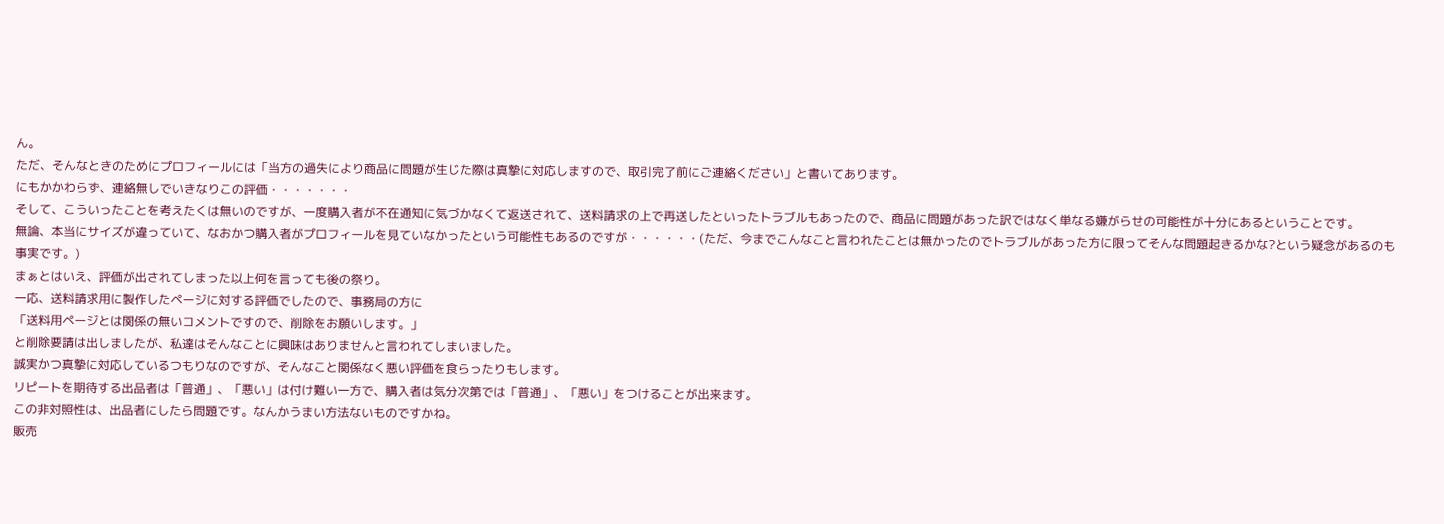ん。
ただ、そんなときのためにプロフィールには「当方の過失により商品に問題が生じた際は真摯に対応しますので、取引完了前にご連絡ください」と書いてあります。
にもかかわらず、連絡無しでいきなりこの評価・・・・・・・
そして、こういったことを考えたくは無いのですが、一度購入者が不在通知に気づかなくて返送されて、送料請求の上で再送したといったトラブルもあったので、商品に問題があった訳ではなく単なる嫌がらせの可能性が十分にあるということです。
無論、本当にサイズが違っていて、なおかつ購入者がプロフィールを見ていなかったという可能性もあるのですが・・・・・・(ただ、今までこんなこと言われたことは無かったのでトラブルがあった方に限ってそんな問題起きるかな?という疑念があるのも事実です。)
まぁとはいえ、評価が出されてしまった以上何を言っても後の祭り。
一応、送料請求用に製作したページに対する評価でしたので、事務局の方に
「送料用ページとは関係の無いコメントですので、削除をお願いします。」
と削除要請は出しましたが、私達はそんなことに興味はありませんと言われてしまいました。
誠実かつ真摯に対応しているつもりなのですが、そんなこと関係なく悪い評価を食らったりもします。
リピートを期待する出品者は「普通」、「悪い」は付け難い一方で、購入者は気分次第では「普通」、「悪い」をつけることが出来ます。
この非対照性は、出品者にしたら問題です。なんかうまい方法ないものですかね。
販売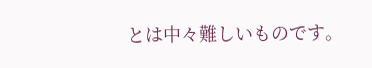とは中々難しいものです。